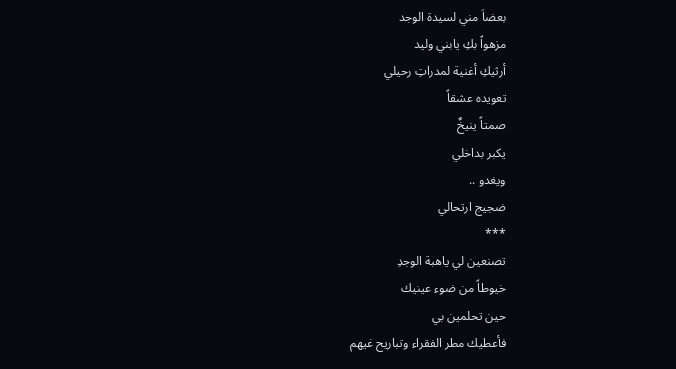بعضاَ مني لسيدة الوجد
مزهواً بكِ يابني وليد
أرثيكِ أغنية لمدراتِ رحيلي
تعويده عشقاً
صمتاً ينيخٌ
يكبر بداخلي
ويغدو ..
ضجيج ارتحالي
***
تصنعين لي ياهبة الوجدِ
خيوطاً من ضوء عينيك
حين تحلمين بي
فأعطيك مطر الفقراء وتباريح غيهم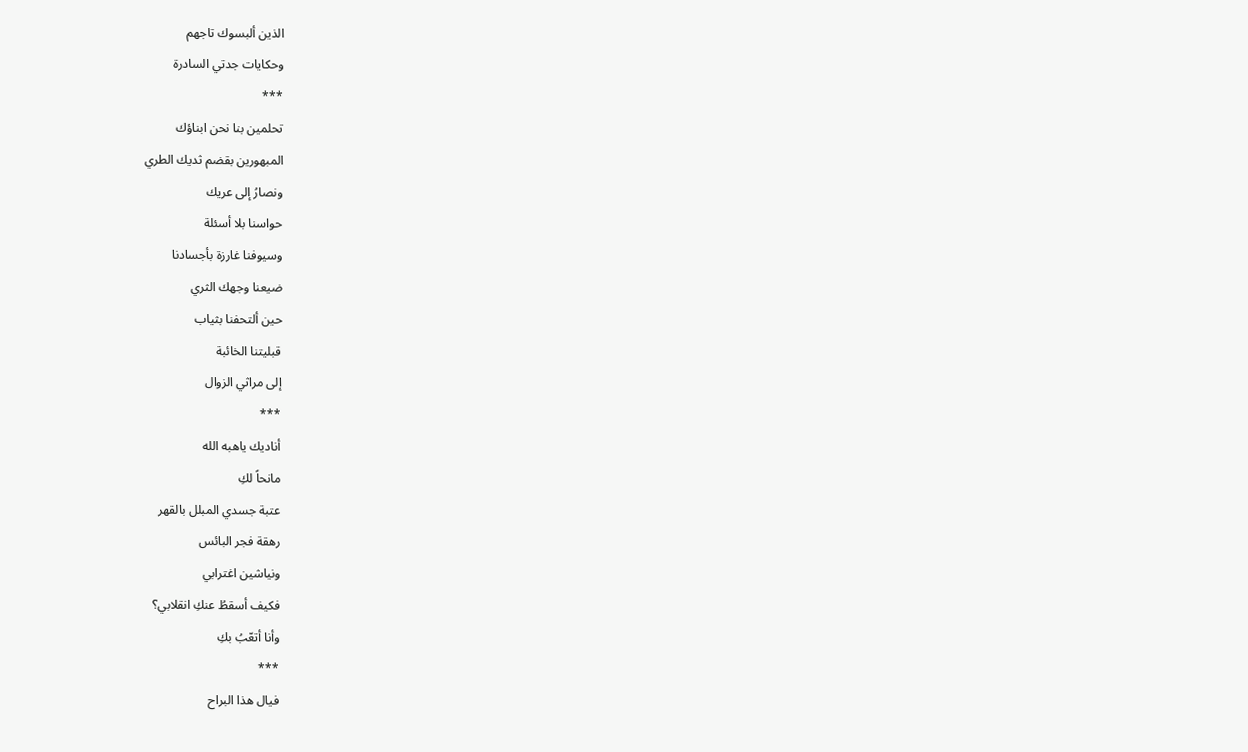الذين ألبسوك تاجهم
وحكايات جدتي السادرة
***
تحلمين بنا نحن ابناؤك
المبهورين بقضم ثديك الطري
ونصارُ إلى عريك
حواسنا بلا أسئلة
وسيوفنا غارزة بأجسادنا
ضيعنا وجهك الثري
حين ألتحفنا بثياب
قبليتنا الخائبة
إلى مراثي الزوال
***
أناديك ياهبه الله
مانحاً لكِ
عتبة جسدي المبلل بالقهر
رهقة فجر البائس
ونياشين اغترابي
فكيف أسقطُ عنكِ انقلابي؟
وأنا أتعّبُ بكِ
***
فيال هذا البراح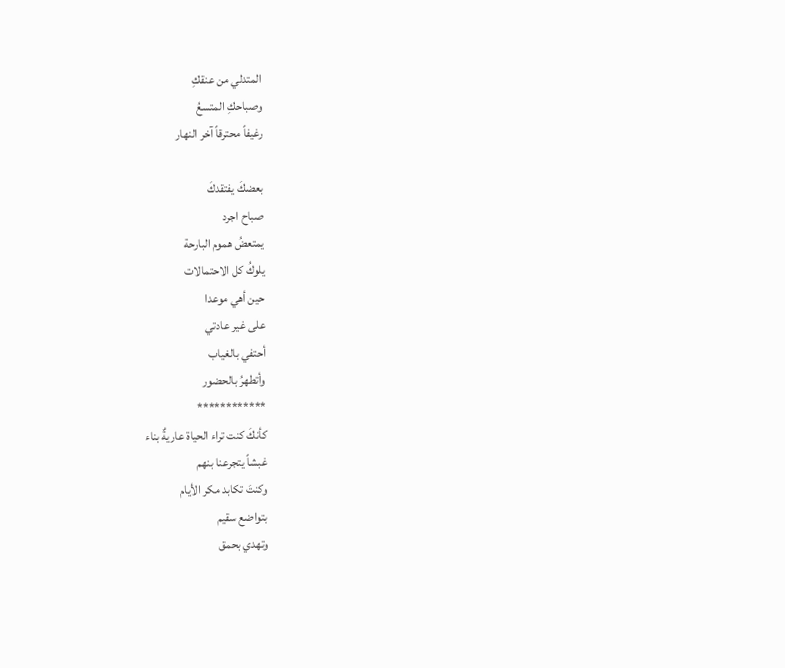المتدلي من عنقكِ
وصباحكِ المتسعُ
رغيفاً محترقاً آخر النهار

بعضكَ يفتقدكَ
صباح اجرد
يمتعضُ هموم البارحة
يلوكُ كل الاحتمالات
حين أهي موعدا
على غير عادتي
أحتفي بالغياب
وأتطهرُ بالحضور
************
كأنكَ كنت تراء الحياة عاريةٌ بناء
غبشاً يتجرعنا بنهم
وكنتَ تكابد مكر الأيام
بتواضع سقيم
وتهدي بحمق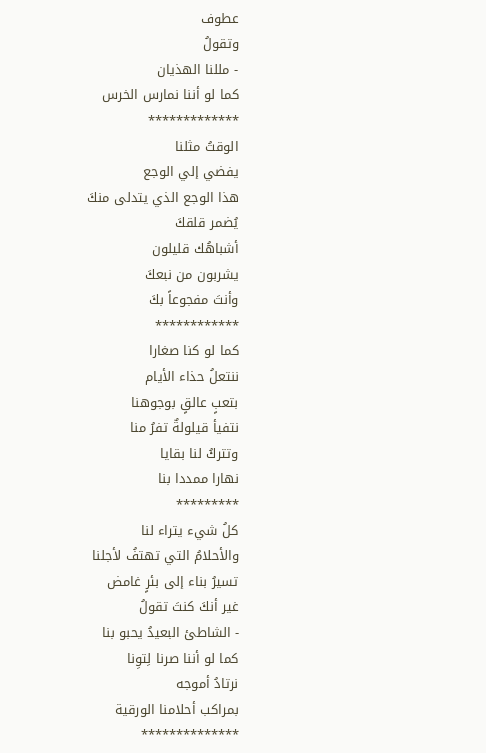عطوف
وتقولُ
- مللنا الهذيان
كما لو أننا نمارس الخرس
*************
الوقتُ مثلنا
يفضي إلي الوجع
هذا الوجع الذي يتدلى منكَ
يُضمر قلقكَ
أشباهُك قليلون
يشربون من نبعكَ
وأنتَ مفجوعاً بكَ
************
كما لو كنا صغارا
ننتعلُ حذاء الأيام
بتعبٍ عالقٍ بوجوهنا
نتفيأ قيلولةٌ تفرُ منا
وتتركُ لنا بقايا
نهارا ممددا بنا
*********
كلُ شيء يتراء لنا
والأحلامُ التي تهتفُ لأجلنا
تسيرُ بناء إلى بئرٍ غامض
غير أنكَ كنتَ تقولُ
- الشاطئ البعيدُ يحبو بنا
كما لو أننا صرنا لِتوِنا
نرتادُ أموجه
بمراكب أحلامنا الورقية
**************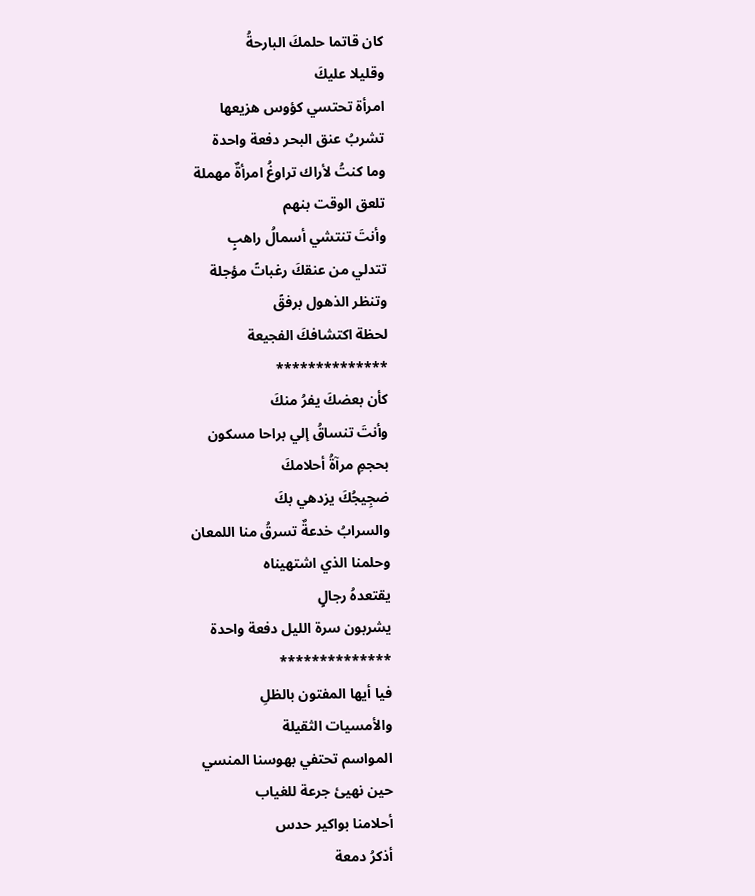كان قاتما حلمكَ البارحةُ
وقليلا عليكَ
امرأة تحتسي كؤوس هزيعها
تشربُ عنق البحر دفعة واحدة
وما كنتُ لأراك تراوغُ امرأةٌ مهملة
تلعق الوقت بنهم
وأنتَ تنتشي أسمالُ راهبٍ
تتدلي من عنقكَ رغباتً مؤجلة
وتنظر الذهول برفقً
لحظة اكتشافكَ الفجيعة
**************
كأن بعضكَ يفرُ منكَ
وأنتَ تنساقُ إلي براحا مسكون
بحجمِ مرآةُ أحلامكَ
ضجِيجُكَ يزدهي بكَ
والسرابُ خدعةٌ تسرقُ منا اللمعان
وحلمنا الذي اشتهيناه
يقتعدهُ رجالٍ
يشربون سرة الليل دفعة واحدة
**************
فيا أيها المفتون بالظلِ
والأمسيات الثقيلة
المواسم تحتفي بهوسنا المنسي
حين نهيئ جرعة للغياب
أحلامنا بواكير حدس
أذكرُ دمعة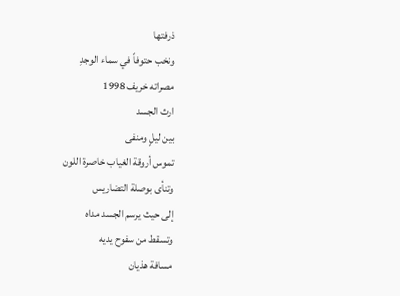ذرفتها
ونخب حتوفاً في سماء الوجدِ
مصراته خريف 1998
ارث الجسد
بين ليلٍ ومنفى
تموس أروقة الغياب خاصرة اللون
وتنأى بوصلة التضاريس
إلى حيث يرسم الجسد مداه
وتسقط من سفوح يديه
مسافة هذيان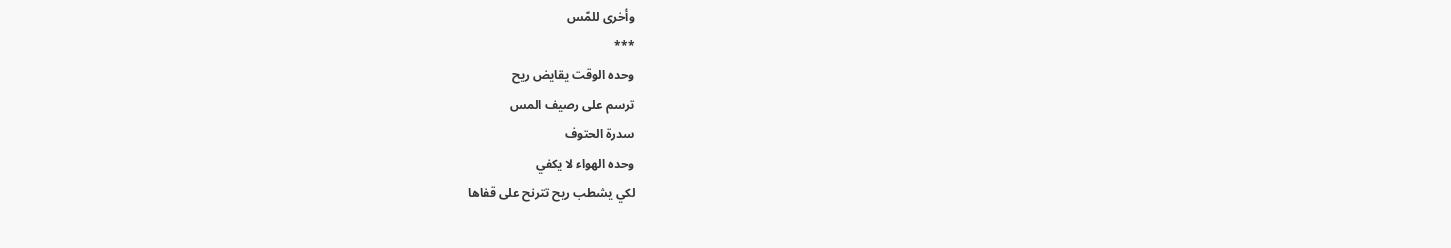وأخرى للمّس
***
وحده الوقت يقايض ريح
ترسم على رصيف المس
سدرة الحتوف
وحده الهواء لا يكفي
لكي يشطب ريح تترنح على قفاها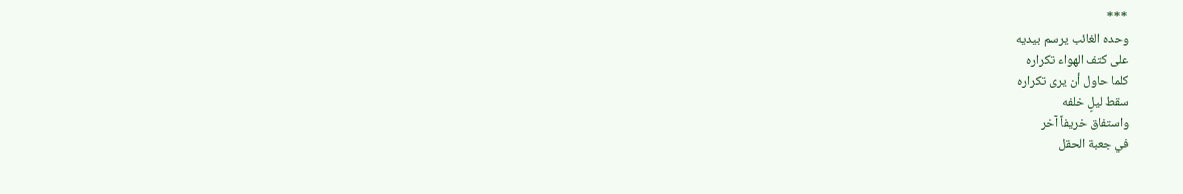***
وحده الغائب يرسم بيديه
على كتف الهواء تكراره
كلما حاول أن يرى تكراره
سقط ليلٍ خلفه
واستفاق خريفاً آخر
في جعبة الحقل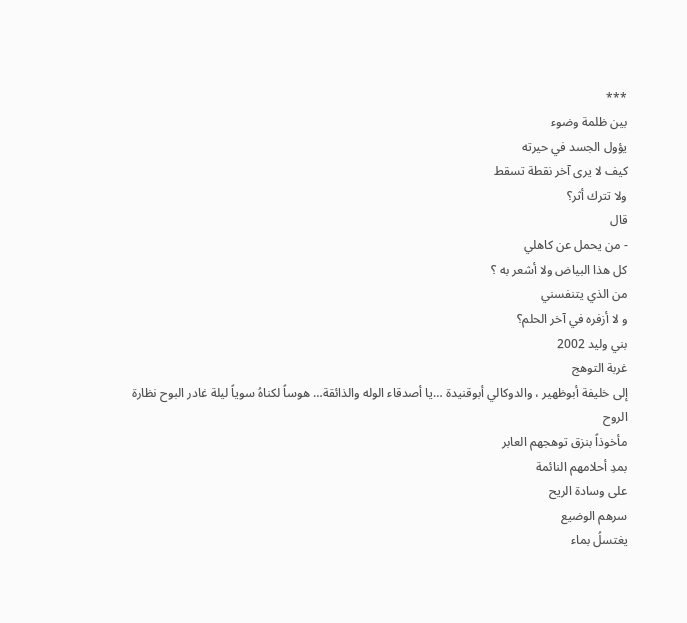***
بين ظلمة وضوء
يؤول الجسد في حيرته
كيف لا يرى آخر نقطة تسقط
ولا تترك أثر؟
قال
- من يحمل عن كاهلي
كل هذا البياض ولا أشعر به ؟
من الذي يتنفسني
و لا أزفره في آخر الحلم؟
بني وليد 2002
غربة التوهج
إلى خليفة أبوظهير ، والدوكالي أبوقنيدة …يا أصدقاء الوله والذائقة… هوساً لكناهُ سوياً ليلة غادر البوح نظارة الروح
مأخوذاً بنزق توهجهم العابر
بمدِ أحلامهم النائمة
على وسادة الريح
سرهم الوضيع
يغتسلُ بماء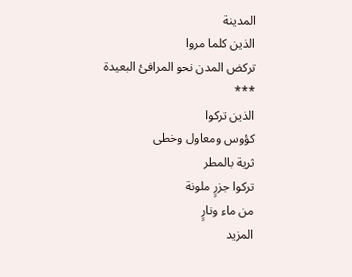المدينة
الذين كلما مروا
تركض المدن نحو المرافئ البعيدة
***
الذين تركوا
كؤوس ومعاول وخطى
ثرية بالمطر
تركوا جزرٍ ملونة
من ماء ونارٍ
المزيد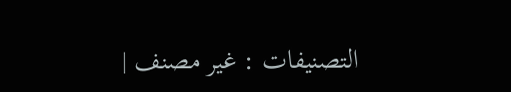التصنيفات : غير مصنف |